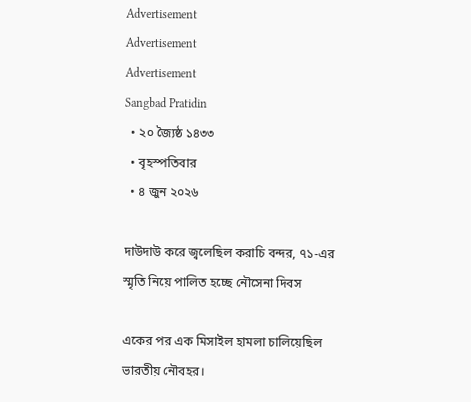Advertisement
Advertisement
Advertisement
Sangbad Pratidin
  • ২০ জ্যৈষ্ঠ ১৪৩৩
  • বৃহস্পতিবার
  • ৪ জুন ২০২৬

দাউদাউ করে জ্বলেছিল করাচি বন্দর, ৭১-এর স্মৃতি নিয়ে পালিত হচ্ছে নৌসেনা দিবস

একের পর এক মিসাইল হামলা চালিয়েছিল ভারতীয় নৌবহর।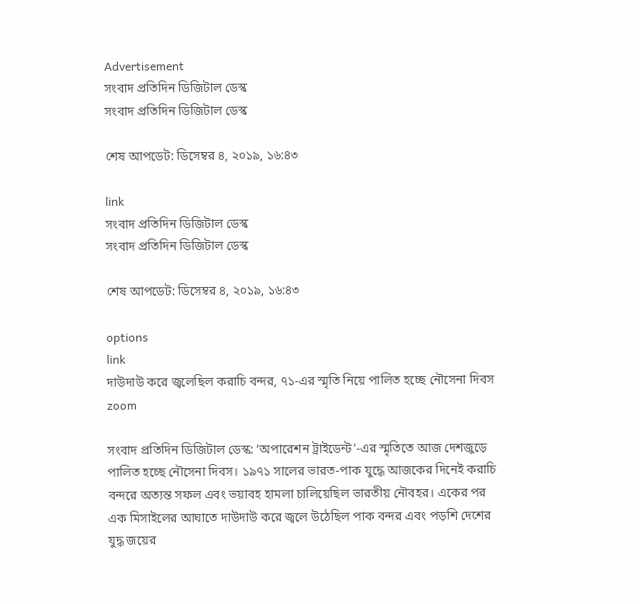Advertisement
সংবাদ প্রতিদিন ডিজিটাল ডেস্ক
সংবাদ প্রতিদিন ডিজিটাল ডেস্ক

শেষ আপডেট: ডিসেম্বর ৪, ২০১৯, ১৬:৪৩

link
সংবাদ প্রতিদিন ডিজিটাল ডেস্ক
সংবাদ প্রতিদিন ডিজিটাল ডেস্ক

শেষ আপডেট: ডিসেম্বর ৪, ২০১৯, ১৬:৪৩

options
link
দাউদাউ করে জ্বলেছিল করাচি বন্দর, ৭১-এর স্মৃতি নিয়ে পালিত হচ্ছে নৌসেনা দিবস zoom

সংবাদ প্রতিদিন ডিজিটাল ডেস্ক: ‘অপারেশন ট্রাইডেন্ট’-এর স্মৃতিতে আজ দেশজুড়ে পালিত হচ্ছে নৌসেনা দিবস। ১৯৭১ সালের ভারত-পাক যুদ্ধে আজকের দিনেই করাচি বন্দরে অত্যন্ত সফল এবং ভয়াবহ হামলা চালিয়েছিল ভারতীয় নৌবহর। একের পর এক মিসাইলের আঘাতে দাউদাউ করে জ্বলে উঠেছিল পাক বন্দর এবং পড়শি দেশের যুদ্ধ জয়ের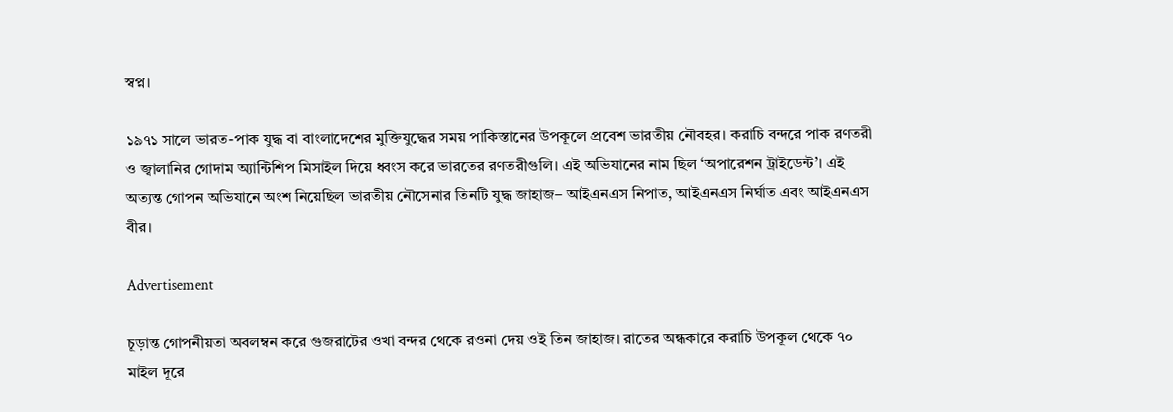স্বপ্ন।

১৯৭১ সালে ভারত-পাক যুদ্ধ বা বাংলাদেশের মুক্তিযুদ্ধের সময় পাকিস্তানের উপকূলে প্রবেশ ভারতীয় নৌবহর। করাচি বন্দরে পাক রণতরী ও জ্বালানির গোদাম অ্যান্টিশিপ মিসাইল দিয়ে ধ্বংস করে ভারতের রণতরীগুলি। এই অভিযানের নাম ছিল ‘অপারেশন ট্রাইডেন্ট’। এই অত্যন্ত গোপন অভিযানে অংশ নিয়েছিল ভারতীয় নৌসেনার তিনটি যুদ্ধ জাহাজ– আইএনএস নিপাত, আইএনএস নির্ঘাত এবং আইএনএস বীর।

Advertisement

চূড়ান্ত গোপনীয়তা অবলম্বন করে গুজরাটের ওখা বন্দর থেকে রওনা দেয় ওই তিন জাহাজ। রাতের অন্ধকারে করাচি উপকূল থেকে ৭০ মাইল দূরে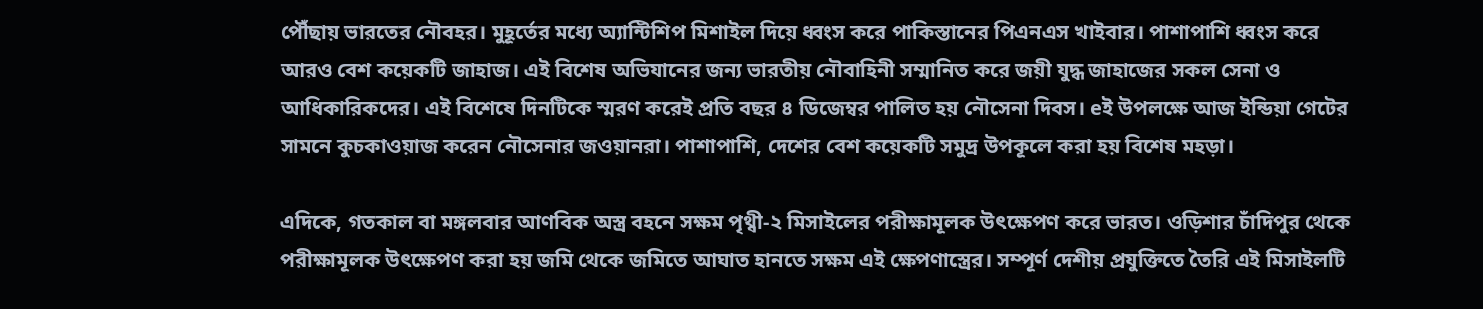পৌঁছায় ভারতের নৌবহর। মুহূর্তের মধ্যে অ্যান্টিশিপ মিশাইল দিয়ে ধ্বংস করে পাকিস্তানের পিএনএস খাইবার। পাশাপাশি ধ্বংস করে আরও বেশ কয়েকটি জাহাজ। এই বিশেষ অভিযানের জন্য ভারতীয় নৌবাহিনী সম্মানিত করে জয়ী যুদ্ধ জাহাজের সকল সেনা ও আধিকারিকদের। এই বিশেষে দিনটিকে স্মরণ করেই প্রতি বছর ৪ ডিজেম্বর পালিত হয় নৌসেনা দিবস। eই উপলক্ষে আজ ইন্ডিয়া গেটের সামনে কুচকাওয়াজ করেন নৌসেনার জওয়ানরা। পাশাপাশি, দেশের বেশ কয়েকটি সমুদ্র উপকূলে করা হয় বিশেষ মহড়া।

এদিকে, গতকাল বা মঙ্গলবার আণবিক অস্ত্র বহনে সক্ষম পৃথ্বী-২ মিসাইলের পরীক্ষামূলক উৎক্ষেপণ করে ভারত। ওড়িশার চাঁদিপুর থেকে পরীক্ষামূলক উৎক্ষেপণ করা হয় জমি থেকে জমিতে আঘাত হানতে সক্ষম এই ক্ষেপণাস্ত্রের। সম্পূর্ণ দেশীয় প্রযুক্তিতে তৈরি এই মিসাইলটি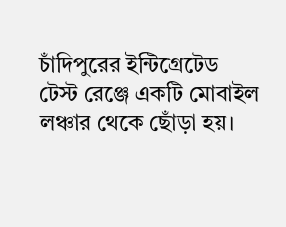চাঁদিপুরের ইন্টিগ্রেটেড টেস্ট রেঞ্জে একটি মোবাইল লঞ্চার থেকে ছোঁড়া হয়।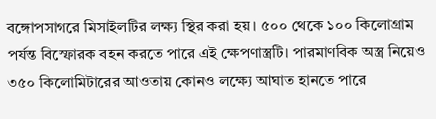বঙ্গোপসাগরে মিসাইলটির লক্ষ্য স্থির করা হয়। ৫০০ থেকে ১০০ কিলোগ্রাম পর্যন্ত বিস্ফোরক বহন করতে পারে এই ক্ষেপণাস্ত্রটি। পারমাণবিক অস্ত্র নিয়েও ৩৫০ কিলোমিটারের আওতায় কোনও লক্ষ্যে আঘাত হানতে পারে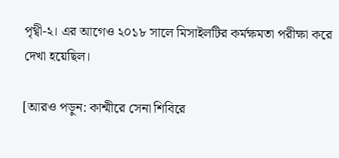পৃথ্বী-২। এর আগেও ২০১৮ সালে মিসাইলটির কর্মক্ষমতা পরীক্ষা করে দেখা হয়েছিল।

[আরও পড়ুন: কাশ্মীরে সেনা শিবিরে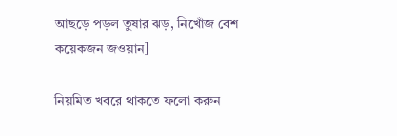আছড়ে পড়ল তুষার ঝড়, নিখোঁজ বেশ কয়েকজন জওয়ান]

নিয়মিত খবরে থাকতে ফলো করুন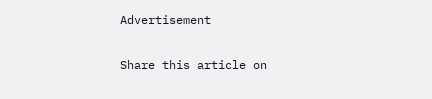Advertisement

Share this article on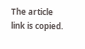The article link is copied.